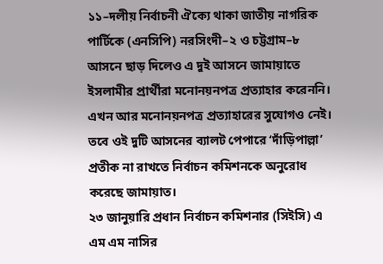১১–দলীয় নির্বাচনী ঐক্যে থাকা জাতীয় নাগরিক পার্টিকে (এনসিপি) নরসিংদী–২ ও চট্টগ্রাম–৮ আসনে ছাড় দিলেও এ দুই আসনে জামায়াতে ইসলামীর প্রার্থীরা মনোনয়নপত্র প্রত্যাহার করেননি। এখন আর মনোনয়নপত্র প্রত্যাহারের সুযোগও নেই। তবে ওই দুটি আসনের ব্যালট পেপারে ‘দাঁড়িপাল্লা’ প্রতীক না রাখতে নির্বাচন কমিশনকে অনুরোধ করেছে জামায়াত।
২৩ জানুয়ারি প্রধান নির্বাচন কমিশনার (সিইসি) এ এম এম নাসির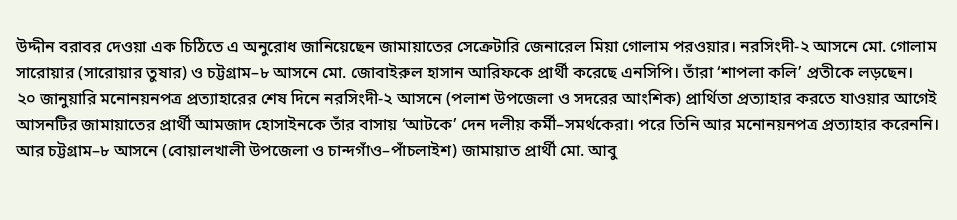উদ্দীন বরাবর দেওয়া এক চিঠিতে এ অনুরোধ জানিয়েছেন জামায়াতের সেক্রেটারি জেনারেল মিয়া গোলাম পরওয়ার। নরসিংদী-২ আসনে মো. গোলাম সারোয়ার (সারোয়ার তুষার) ও চট্টগ্রাম–৮ আসনে মো. জোবাইরুল হাসান আরিফকে প্রার্থী করেছে এনসিপি। তাঁরা ‘শাপলা কলি’ প্রতীকে লড়ছেন।
২০ জানুয়ারি মনোনয়নপত্র প্রত্যাহারের শেষ দিনে নরসিংদী-২ আসনে (পলাশ উপজেলা ও সদরের আংশিক) প্রার্থিতা প্রত্যাহার করতে যাওয়ার আগেই আসনটির জামায়াতের প্রার্থী আমজাদ হোসাইনকে তাঁর বাসায় ‘আটকে’ দেন দলীয় কর্মী–সমর্থকেরা। পরে তিনি আর মনোনয়নপত্র প্রত্যাহার করেননি। আর চট্টগ্রাম–৮ আসনে (বোয়ালখালী উপজেলা ও চান্দগাঁও–পাঁচলাইশ) জামায়াত প্রার্থী মো. আবু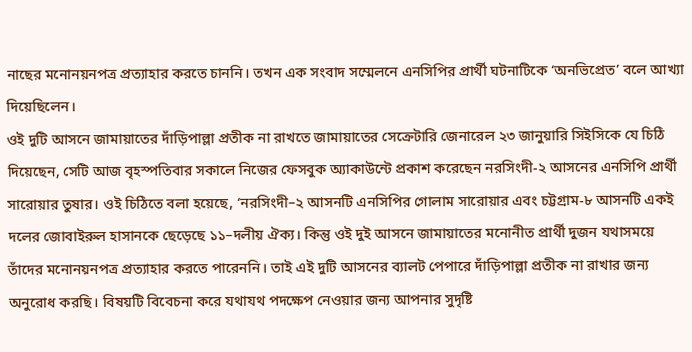নাছের মনোনয়নপত্র প্রত্যাহার করতে চাননি। তখন এক সংবাদ সম্মেলনে এনসিপির প্রার্থী ঘটনাটিকে ‘অনভিপ্রেত’ বলে আখ্যা দিয়েছিলেন।
ওই দুটি আসনে জামায়াতের দাঁড়িপাল্লা প্রতীক না রাখতে জামায়াতের সেক্রেটারি জেনারেল ২৩ জানুয়ারি সিইসিকে যে চিঠি দিয়েছেন, সেটি আজ বৃহস্পতিবার সকালে নিজের ফেসবুক অ্যাকাউন্টে প্রকাশ করেছেন নরসিংদী-২ আসনের এনসিপি প্রার্থী সারোয়ার তুষার। ওই চিঠিতে বলা হয়েছে, ‘নরসিংদী–২ আসনটি এনসিপির গোলাম সারোয়ার এবং চট্টগ্রাম-৮ আসনটি একই দলের জোবাইরুল হাসানকে ছেড়েছে ১১–দলীয় ঐক্য। কিন্তু ওই দুই আসনে জামায়াতের মনোনীত প্রার্থী দুজন যথাসময়ে তাঁদের মনোনয়নপত্র প্রত্যাহার করতে পারেননি। তাই এই দুটি আসনের ব্যালট পেপারে দাঁড়িপাল্লা প্রতীক না রাখার জন্য অনুরোধ করছি। বিষয়টি বিবেচনা করে যথাযথ পদক্ষেপ নেওয়ার জন্য আপনার সুদৃষ্টি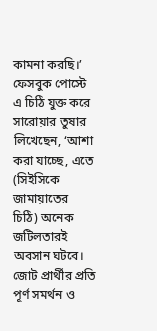কামনা করছি।’
ফেসবুক পোস্টে এ চিঠি যুক্ত করে সারোয়ার তুষার লিখেছেন, ‘আশা করা যাচ্ছে, এতে (সিইসিকে জামায়াতের চিঠি) অনেক জটিলতারই অবসান ঘটবে। জোট প্রার্থীর প্রতি পূর্ণ সমর্থন ও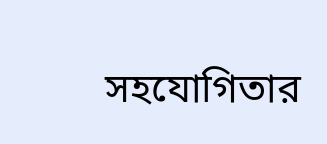সহযোগিতার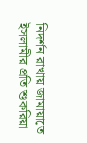নিদর্শন রাখায় জামায়াতে ইসলামীর প্রতি শুকরিয়া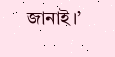জানাই।’